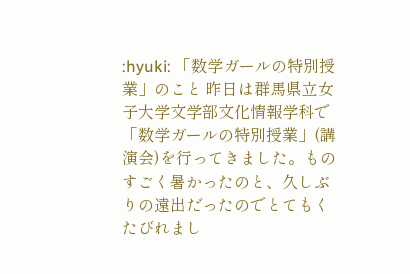:hyuki: 「数学ガールの特別授業」のこと 昨日は群馬県立女子大学文学部文化情報学科で「数学ガールの特別授業」(講演会)を行ってきました。ものすごく暑かったのと、久しぶりの遠出だったのでとてもくたびれまし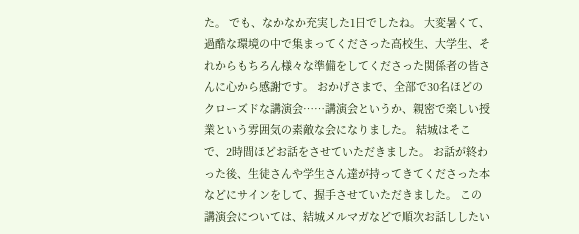た。 でも、なかなか充実した1日でしたね。 大変暑くて、過酷な環境の中で集まってくださった高校生、大学生、それからもちろん様々な準備をしてくださった関係者の皆さんに心から感謝です。 おかげさまで、全部で30名ほどのクローズドな講演会……講演会というか、親密で楽しい授業という雰囲気の素敵な会になりました。 結城はそこで、2時間ほどお話をさせていただきました。 お話が終わった後、生徒さんや学生さん達が持ってきてくださった本などにサインをして、握手させていただきました。 この講演会については、結城メルマガなどで順次お話ししたい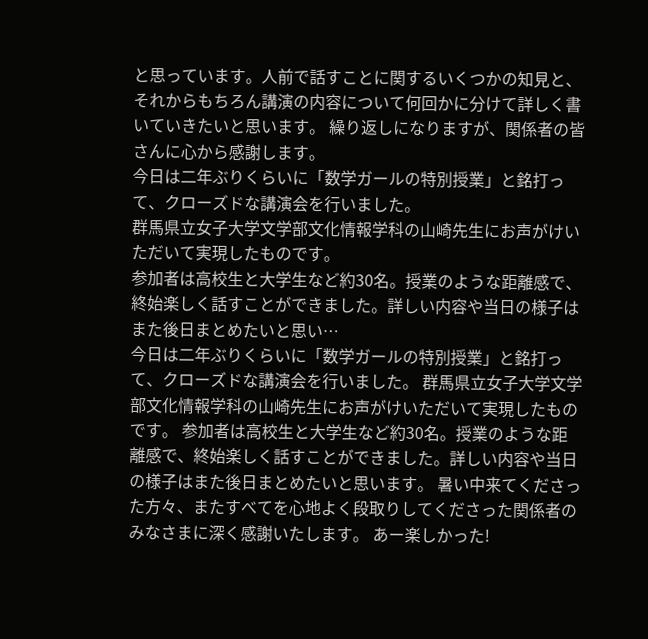と思っています。人前で話すことに関するいくつかの知見と、それからもちろん講演の内容について何回かに分けて詳しく書いていきたいと思います。 繰り返しになりますが、関係者の皆さんに心から感謝します。
今日は二年ぶりくらいに「数学ガールの特別授業」と銘打って、クローズドな講演会を行いました。
群馬県立女子大学文学部文化情報学科の山崎先生にお声がけいただいて実現したものです。
参加者は高校生と大学生など約30名。授業のような距離感で、終始楽しく話すことができました。詳しい内容や当日の様子はまた後日まとめたいと思い…
今日は二年ぶりくらいに「数学ガールの特別授業」と銘打って、クローズドな講演会を行いました。 群馬県立女子大学文学部文化情報学科の山崎先生にお声がけいただいて実現したものです。 参加者は高校生と大学生など約30名。授業のような距離感で、終始楽しく話すことができました。詳しい内容や当日の様子はまた後日まとめたいと思います。 暑い中来てくださった方々、またすべてを心地よく段取りしてくださった関係者のみなさまに深く感謝いたします。 あー楽しかった!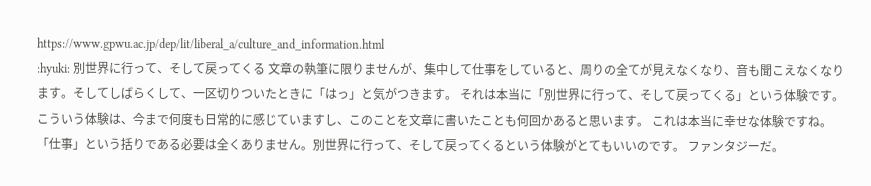https://www.gpwu.ac.jp/dep/lit/liberal_a/culture_and_information.html
:hyuki: 別世界に行って、そして戻ってくる 文章の執筆に限りませんが、集中して仕事をしていると、周りの全てが見えなくなり、音も聞こえなくなります。そしてしばらくして、一区切りついたときに「はっ」と気がつきます。 それは本当に「別世界に行って、そして戻ってくる」という体験です。 こういう体験は、今まで何度も日常的に感じていますし、このことを文章に書いたことも何回かあると思います。 これは本当に幸せな体験ですね。「仕事」という括りである必要は全くありません。別世界に行って、そして戻ってくるという体験がとてもいいのです。 ファンタジーだ。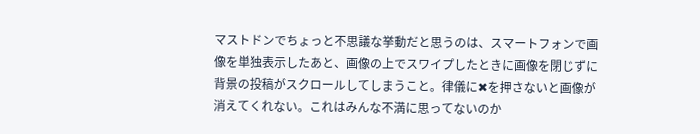マストドンでちょっと不思議な挙動だと思うのは、スマートフォンで画像を単独表示したあと、画像の上でスワイプしたときに画像を閉じずに背景の投稿がスクロールしてしまうこと。律儀に✖を押さないと画像が消えてくれない。これはみんな不満に思ってないのか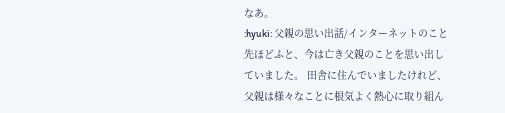なあ。
:hyuki: 父親の思い出話/インターネットのこと 先ほどふと、今は亡き父親のことを思い出していました。 田舎に住んでいましたけれど、父親は様々なことに根気よく熱心に取り組ん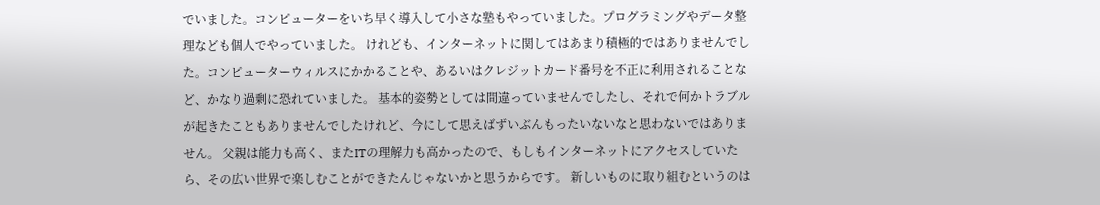でいました。コンピューターをいち早く導入して小さな塾もやっていました。プログラミングやデータ整理なども個人でやっていました。 けれども、インターネットに関してはあまり積極的ではありませんでした。コンピューターウィルスにかかることや、あるいはクレジットカード番号を不正に利用されることなど、かなり過剰に恐れていました。 基本的姿勢としては間違っていませんでしたし、それで何かトラブルが起きたこともありませんでしたけれど、今にして思えばずいぶんもったいないなと思わないではありません。 父親は能力も高く、またITの理解力も高かったので、もしもインターネットにアクセスしていたら、その広い世界で楽しむことができたんじゃないかと思うからです。 新しいものに取り組むというのは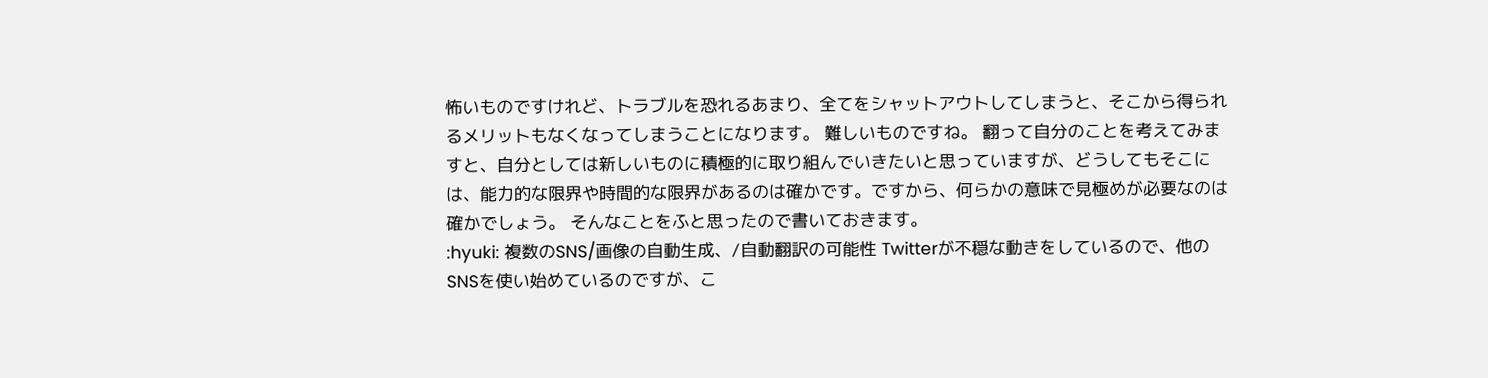怖いものですけれど、トラブルを恐れるあまり、全てをシャットアウトしてしまうと、そこから得られるメリットもなくなってしまうことになります。 難しいものですね。 翻って自分のことを考えてみますと、自分としては新しいものに積極的に取り組んでいきたいと思っていますが、どうしてもそこには、能力的な限界や時間的な限界があるのは確かです。ですから、何らかの意味で見極めが必要なのは確かでしょう。 そんなことをふと思ったので書いておきます。
:hyuki: 複数のSNS/画像の自動生成、/自動翻訳の可能性 Twitterが不穏な動きをしているので、他のSNSを使い始めているのですが、こ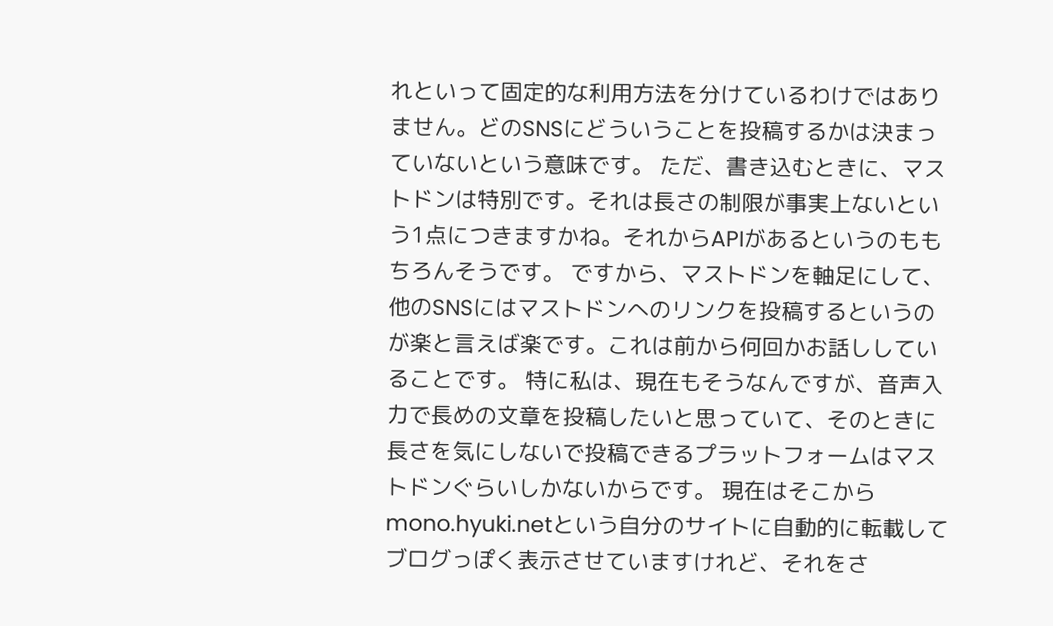れといって固定的な利用方法を分けているわけではありません。どのSNSにどういうことを投稿するかは決まっていないという意味です。 ただ、書き込むときに、マストドンは特別です。それは長さの制限が事実上ないという1点につきますかね。それからAPIがあるというのももちろんそうです。 ですから、マストドンを軸足にして、他のSNSにはマストドンへのリンクを投稿するというのが楽と言えば楽です。これは前から何回かお話ししていることです。 特に私は、現在もそうなんですが、音声入力で長めの文章を投稿したいと思っていて、そのときに長さを気にしないで投稿できるプラットフォームはマストドンぐらいしかないからです。 現在はそこからmono.hyuki.netという自分のサイトに自動的に転載してブログっぽく表示させていますけれど、それをさ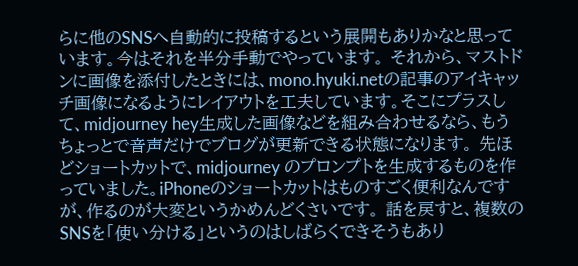らに他のSNSへ自動的に投稿するという展開もありかなと思っています。今はそれを半分手動でやっています。 それから、マストドンに画像を添付したときには、mono.hyuki.netの記事のアイキャッチ画像になるようにレイアウトを工夫しています。そこにプラスして、midjourney hey生成した画像などを組み合わせるなら、もうちょっとで音声だけでブログが更新できる状態になります。 先ほどショートカットで、midjourney のプロンプトを生成するものを作っていました。iPhoneのショートカットはものすごく便利なんですが、作るのが大変というかめんどくさいです。 話を戻すと、複数のSNSを「使い分ける」というのはしばらくできそうもあり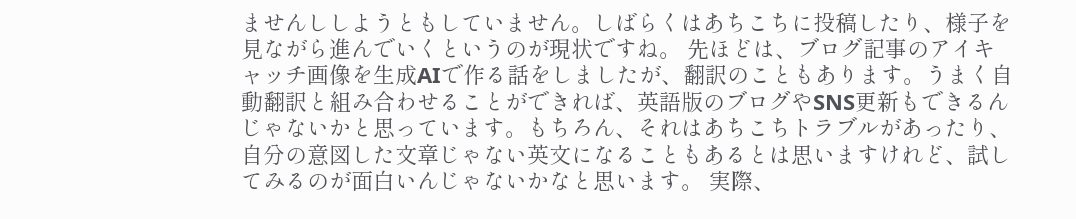ませんししようともしていません。しばらくはあちこちに投稿したり、様子を見ながら進んでいくというのが現状ですね。 先ほどは、ブログ記事のアイキャッチ画像を生成AIで作る話をしましたが、翻訳のこともあります。うまく自動翻訳と組み合わせることができれば、英語版のブログやSNS更新もできるんじゃないかと思っています。もちろん、それはあちこちトラブルがあったり、自分の意図した文章じゃない英文になることもあるとは思いますけれど、試してみるのが面白いんじゃないかなと思います。 実際、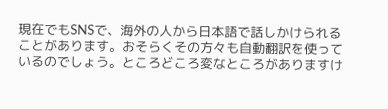現在でもSNSで、海外の人から日本語で話しかけられることがあります。おそらくその方々も自動翻訳を使っているのでしょう。ところどころ変なところがありますけ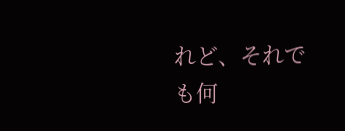れど、それでも何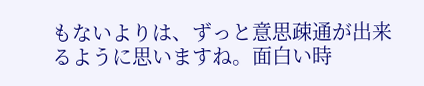もないよりは、ずっと意思疎通が出来るように思いますね。面白い時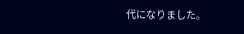代になりました。